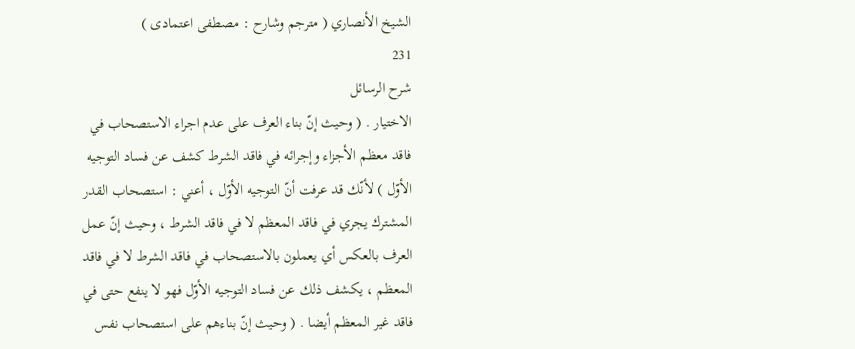الشيخ الأنصاري ( مترجم وشارح : مصطفى اعتمادى )
231
شرح الرسائل
الاختيار . ( وحيث إنّ بناء العرف على عدم اجراء الاستصحاب في فاقد معظم الأجزاء وإجرائه في فاقد الشرط كشف عن فساد التوجيه الأوّل ) لأنّك قد عرفت أنّ التوجيه الأوّل ، أعني : استصحاب القدر المشترك يجري في فاقد المعظم لا في فاقد الشرط ، وحيث إنّ عمل العرف بالعكس أي يعملون بالاستصحاب في فاقد الشرط لا في فاقد المعظم ، يكشف ذلك عن فساد التوجيه الأوّل فهو لا ينفع حتى في فاقد غير المعظم أيضا . ( وحيث إنّ بناءهم على استصحاب نفس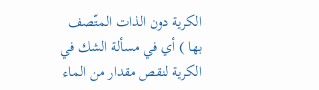الكرية دون الذات المتّصف بها ) أي في مسألة الشك في الكرية لنقص مقدار من الماء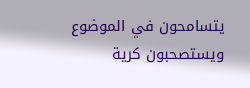يتسامحون في الموضوع ويستصحبون كرية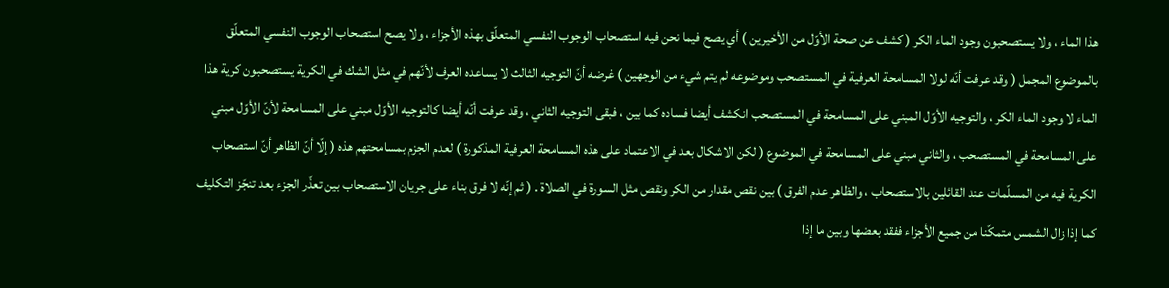هذا الماء ، ولا يستصحبون وجود الماء الكر ( كشف عن صحة الأوّل من الأخيرين ) أي يصح فيما نحن فيه استصحاب الوجوب النفسي المتعلّق بهذه الأجزاء ، ولا يصح استصحاب الوجوب النفسي المتعلّق بالموضوع المجمل ( وقد عرفت أنّه لولا المسامحة العرفية في المستصحب وموضوعه لم يتم شيء من الوجهين ) غرضه أنّ التوجيه الثالث لا يساعده العرف لأنّهم في مثل الشك في الكرية يستصحبون كرية هذا الماء لا وجود الماء الكر ، والتوجيه الأوّل المبني على المسامحة في المستصحب انكشف أيضا فساده كما بين ، فبقى التوجيه الثاني ، وقد عرفت أنّه أيضا كالتوجيه الأوّل مبني على المسامحة لأنّ الأوّل مبني على المسامحة في المستصحب ، والثاني مبني على المسامحة في الموضوع ( لكن الاشكال بعد في الاعتماد على هذه المسامحة العرفية المذكورة ) لعدم الجزم بمسامحتهم هذه ( إلّا أنّ الظاهر أنّ استصحاب الكرية فيه من المسلّمات عند القائلين بالاستصحاب ، والظاهر عدم الفرق ) بين نقص مقدار من الكر ونقص مثل السورة في الصلاة . ( ثم إنّه لا فرق بناء على جريان الاستصحاب بين تعذّر الجزء بعد تنجّز التكليف كما إذا زال الشمس متمكّنا من جميع الأجزاء ففقد بعضها وبين ما إذا